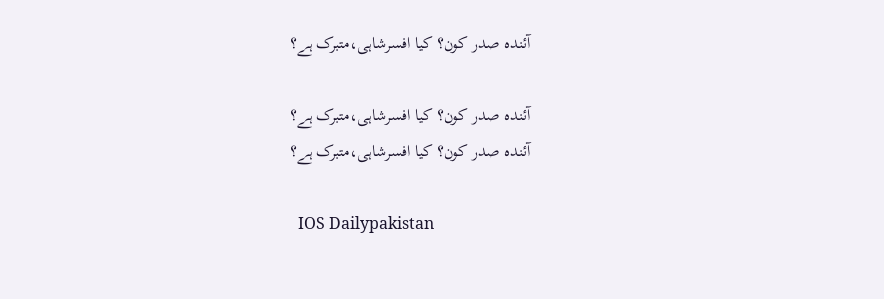آئندہ صدر کون؟ کیا افسرشاہی،متبرک ہے؟

آئندہ صدر کون؟ کیا افسرشاہی،متبرک ہے؟
آئندہ صدر کون؟ کیا افسرشاہی،متبرک ہے؟

  IOS Dailypakistan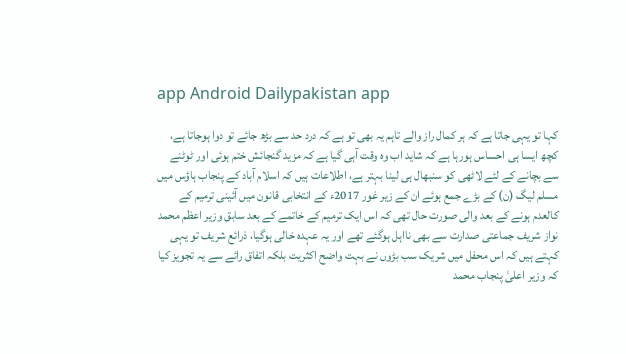app Android Dailypakistan app

کہا تو یہی جاتا ہے کہ ہر کمال راز والے تاہم یہ بھی تو ہے کہ درد حد سے بڑھ جائے تو دوا ہوجاتا ہے، کچھ ایسا ہی احساس ہورہا ہے کہ شاید اب وہ وقت آہی گیا ہے کہ مزید گنجائش ختم ہوئی اور ٹوٹنے سے بچانے کے لئے لاٹھی کو سنبھال ہی لینا بہتر ہے، اطلاعات ہیں کہ اسلام آباد کے پنجاب ہاؤس میں مسلم لیگ (ن) کے بڑے جمع ہوئے ان کے زیر غور 2017ء کے انتخابی قانون میں آئینی ترمیم کے کالعدم ہونے کے بعد والی صورت حال تھی کہ اس ایک ترمیم کے خاتمے کے بعد سابق وزیر اعظم محمد نواز شریف جماعتی صدارت سے بھی نااہل ہوگئے تھے اور یہ عہدہ خالی ہوگیا، ذرائع شریف تو یہی کہتے ہیں کہ اس محفل میں شریک سب بڑوں نے بہت واضح اکثریت بلکہ اتفاق رائے سے یہ تجویز کیا کہ وزیر اعلیٰ پنجاب محمد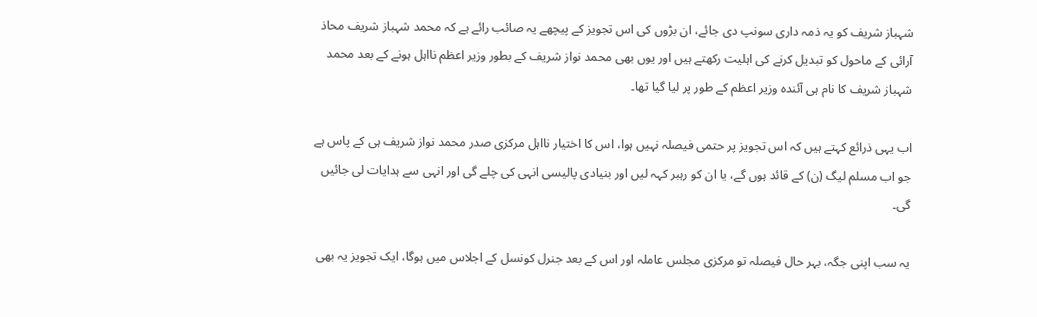شہباز شریف کو یہ ذمہ داری سونپ دی جائے، ان بڑوں کی اس تجویز کے پیچھے یہ صائب رائے ہے کہ محمد شہباز شریف محاذ آرائی کے ماحول کو تبدیل کرنے کی اہلیت رکھتے ہیں اور یوں بھی محمد نواز شریف کے بطور وزیر اعظم نااہل ہونے کے بعد محمد شہباز شریف کا نام ہی آئندہ وزیر اعظم کے طور پر لیا گیا تھا۔

اب یہی ذرائع کہتے ہیں کہ اس تجویز پر حتمی فیصلہ نہیں ہوا، اس کا اختیار نااہل مرکزی صدر محمد نواز شریف ہی کے پاس ہے جو اب مسلم لیگ (ن) کے قائد ہوں گے، یا ان کو رہبر کہہ لیں اور بنیادی پالیسی انہی کی چلے گی اور انہی سے ہدایات لی جائیں گی۔

یہ سب اپنی جگہ، بہر حال فیصلہ تو مرکزی مجلس عاملہ اور اس کے بعد جنرل کونسل کے اجلاس میں ہوگا، ایک تجویز یہ بھی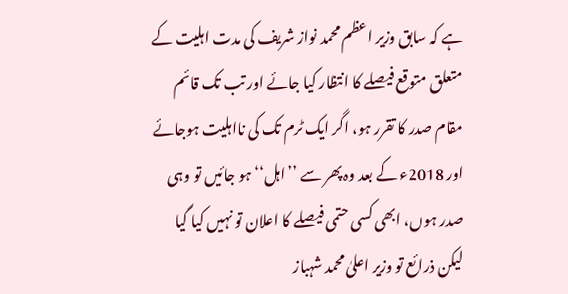ہے کہ سابق وزیر اعظم محمد نواز شریف کی مدت اہلیت کے متعلق متوقع فیصلے کا انتظار کیا جائے اور تب تک قائم مقام صدر کا تقرر ہو، اگر ایک ٹرم تک کی نااہلیت ہوجائے اور 2018ء کے بعد وہ پھر سے ’’اہل‘‘ ہو جائیں تو وہی صدر ہوں، ابھی کسی حتمی فیصلے کا اعلان تو نہیں کیا گیا لیکن ذرائع تو وزیر اعلیٰ محمد شہباز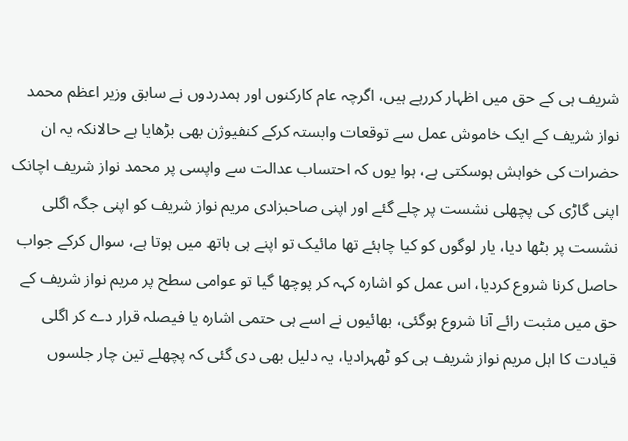شریف ہی کے حق میں اظہار کررہے ہیں، اگرچہ عام کارکنوں اور ہمدردوں نے سابق وزیر اعظم محمد نواز شریف کے ایک خاموش عمل سے توقعات وابستہ کرکے کنفیوژن بھی بڑھایا ہے حالانکہ یہ ان حضرات کی خواہش ہوسکتی ہے، ہوا یوں کہ احتساب عدالت سے واپسی پر محمد نواز شریف اچانک اپنی گاڑی کی پچھلی نشست پر چلے گئے اور اپنی صاحبزادی مریم نواز شریف کو اپنی جگہ اگلی نشست پر بٹھا دیا، یار لوگوں کو کیا چاہئے تھا مائیک تو اپنے ہی ہاتھ میں ہوتا ہے، سوال کرکے جواب حاصل کرنا شروع کردیا، اس عمل کو اشارہ کہہ کر پوچھا گیا تو عوامی سطح پر مریم نواز شریف کے حق میں مثبت رائے آنا شروع ہوگئی، بھائیوں نے اسے ہی حتمی اشارہ یا فیصلہ قرار دے کر اگلی قیادت کا اہل مریم نواز شریف ہی کو ٹھہرادیا، یہ دلیل بھی دی گئی کہ پچھلے تین چار جلسوں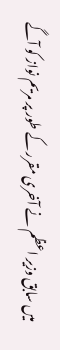میں سابق وزیر اعظم نے آخری مقرر کے طور پر مریم نواز کو آگے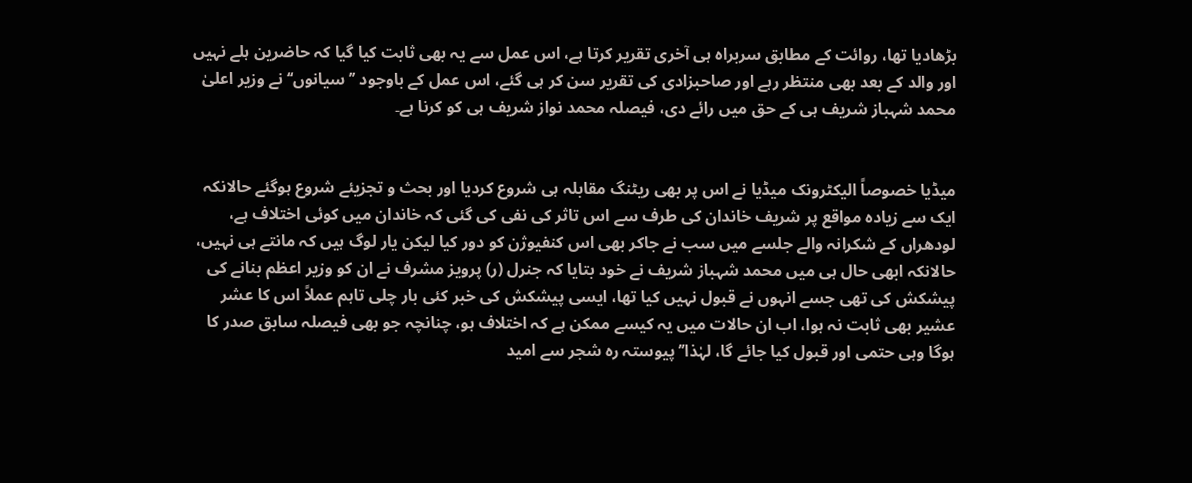بڑھادیا تھا، روائت کے مطابق سربراہ ہی آخری تقریر کرتا ہے، اس عمل سے یہ بھی ثابت کیا گیا کہ حاضرین ہلے نہیں اور والد کے بعد بھی منتظر رہے اور صاحبزادی کی تقریر سن کر ہی گئے، اس عمل کے باوجود ’’سیانوں‘‘ نے وزیر اعلیٰ محمد شہباز شریف ہی کے حق میں رائے دی، فیصلہ محمد نواز شریف ہی کو کرنا ہے۔


میڈیا خصوصاً الیکٹرونک میڈیا نے اس پر بھی ریٹنگ مقابلہ ہی شروع کردیا اور بحث و تجزیئے شروع ہوگئے حالانکہ ایک سے زیادہ مواقع پر شریف خاندان کی طرف سے اس تاثر کی نفی کی گئی کہ خاندان میں کوئی اختلاف ہے، لودھراں کے شکرانہ والے جلسے میں سب نے جاکر بھی اس کنفیوژن کو دور کیا لیکن یار لوگ ہیں کہ مانتے ہی نہیں، حالانکہ ابھی حال ہی میں محمد شہباز شریف نے خود بتایا کہ جنرل (ر) پرویز مشرف نے ان کو وزیر اعظم بنانے کی پیشکش کی تھی جسے انہوں نے قبول نہیں کیا تھا، ایسی پیشکش کی خبر کئی بار چلی تاہم عملاً اس کا عشر عشیر بھی ثابت نہ ہوا، اب ان حالات میں یہ کیسے ممکن ہے کہ اختلاف ہو، چنانچہ جو بھی فیصلہ سابق صدر کا ہوگا وہی حتمی اور قبول کیا جائے گا، لہٰذا’’ پیوستہ رہ شجر سے امید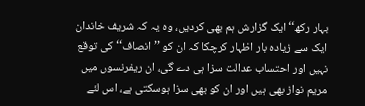بہار رکھ‘‘ ایک گزارش ہم بھی کردیں، وہ یہ کہ شریف خاندان ایک سے زیادہ بار اظہار کرچکا کہ ان کو ’’انصاف‘‘ کی توقع نہیں اور احتساب عدالت سزا ہی دے گی، ان ریفرنسوں میں مریم نواز بھی ہیں اور ان کو بھی سزا ہوسکتی ہے، اس لئے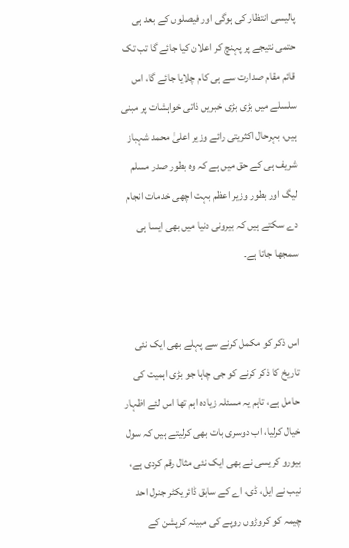پالیسی انتظار کی ہوگی اور فیصلوں کے بعد ہی حتمی نتیجے پر پہنچ کر اعلان کیا جائے گا تب تک قائم مقام صدارت سے ہی کام چلایا جائے گا، اس سلسلے میں بڑی بڑی خبریں ذاتی خواہشات پر مبنی ہیں، بہرحال اکثریتی رائے وزیر اعلیٰ محمد شہباز شریف ہی کے حق میں ہے کہ وہ بطور صدر مسلم لیگ اور بطور وزیر اعظم بہت اچھی خدمات انجام دے سکتے ہیں کہ بیرونی دنیا میں بھی ایسا ہی سمجھا جاتا ہے۔


اس ذکر کو مکمل کرنے سے پہلے بھی ایک نئی تاریخ کا ذکر کرنے کو جی چاہا جو بڑی اہمیت کی حامل ہے، تاہم یہ مسئلہ زیادہ اہم تھا اس لئے اظہار خیال کرلیا، اب دوسری بات بھی کرلیتے ہیں کہ سول بیورو کریسی نے بھی ایک نئی مثال رقم کردی ہے، نیب نے ایل، ڈی، اے کے سابق ڈائریکٹر جنرل احد چیمہ کو کروڑوں روپے کی مبینہ کرپشن کے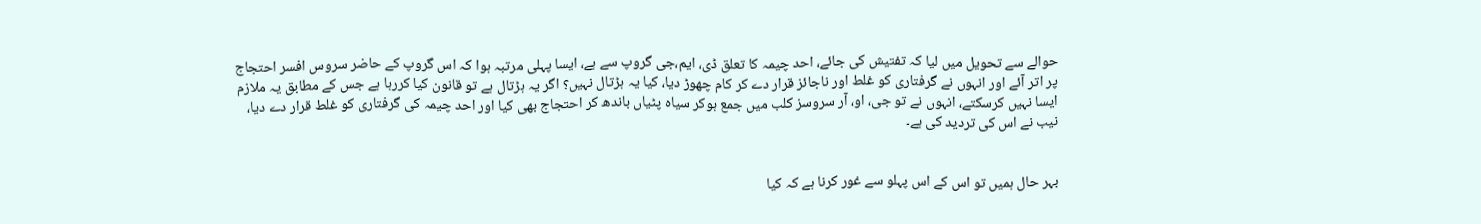حوالے سے تحویل میں لیا کہ تفتیش کی جائے، احد چیمہ کا تعلق ڈی، ایم،جی گروپ سے ہے، ایسا پہلی مرتبہ ہوا کہ اس گروپ کے حاضر سروس افسر احتجاج پر اتر آئے اور انہوں نے گرفتاری کو غلط اور ناجائز قرار دے کر کام چھوڑ دیا، کیا یہ ہڑتال نہیں؟ اگر یہ ہڑتال ہے تو قانون کیا کررہا ہے جس کے مطابق یہ ملازم ایسا نہیں کرسکتے، انہوں نے تو جی، او، آر سروسز کلب میں جمع ہوکر سیاہ پٹیاں باندھ کر احتجاج بھی کیا اور احد چیمہ کی گرفتاری کو غلط قرار دے دیا، نیب نے اس کی تردید کی ہے۔


بہر حال ہمیں تو اس کے اس پہلو سے غور کرنا ہے کہ کیا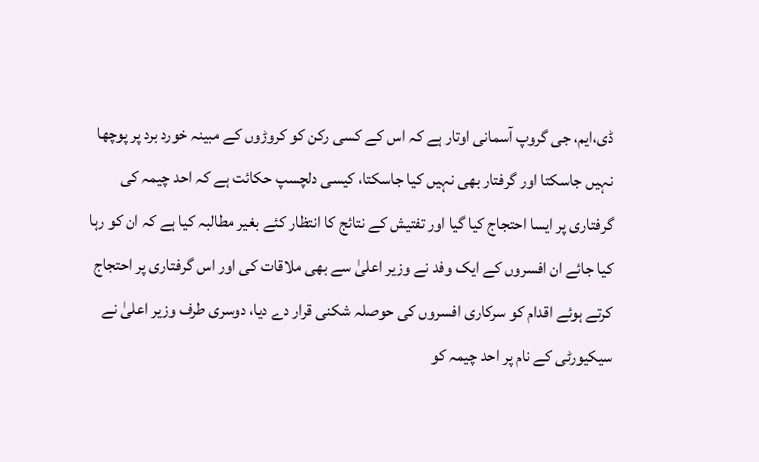ڈی،ایم، جی گروپ آسمانی اوتار ہے کہ اس کے کسی رکن کو کروڑوں کے مبینہ خورد برد پر پوچھا نہیں جاسکتا اور گرفتار بھی نہیں کیا جاسکتا، کیسی دلچسپ حکائت ہے کہ احد چیمہ کی گرفتاری پر ایسا احتجاج کیا گیا اور تفتیش کے نتائج کا انتظار کئے بغیر مطالبہ کیا ہے کہ ان کو رہا کیا جائے ان افسروں کے ایک وفد نے وزیر اعلیٰ سے بھی ملاقات کی اور اس گرفتاری پر احتجاج کرتے ہوئے اقدام کو سرکاری افسروں کی حوصلہ شکنی قرار دے دیا، دوسری طرف وزیر اعلیٰ نے سیکیورٹی کے نام پر احد چیمہ کو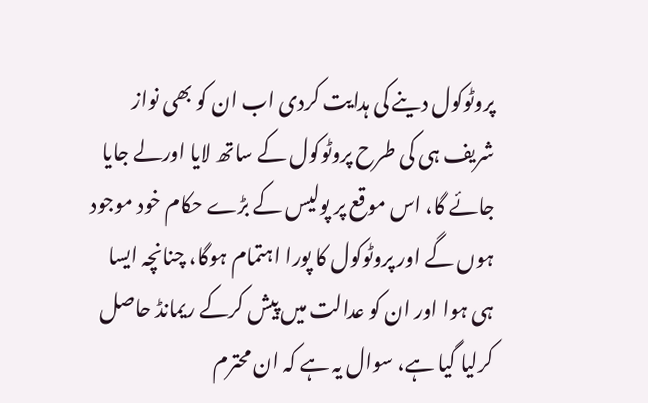پروٹوکول دینے کی ہدایت کردی اب ان کو بھی نواز شریف ہی کی طرح پروٹوکول کے ساتھ لایا اورلے جایا جائے گا، اس موقع پر پولیس کے بڑے حکام خود موجود ہوں گے اور پروٹوکول کا پورا اہتمام ہوگا، چنانچہ ایسا ہی ہوا اور ان کو عدالت میں پیش کرکے ریمانڈ حاصل کرلیا گیا ہے، سوال یہ ہے کہ ان محترم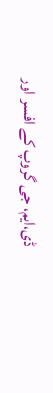ڈی،ایم، جی گروپ کے افسر اور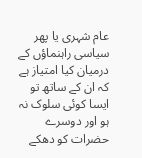عام شہری یا پھر سیاسی راہنماؤں کے درمیان کیا امتیاز ہے کہ ان کے ساتھ تو ایسا کوئی سلوک نہ ہو اور دوسرے حضرات کو دھکے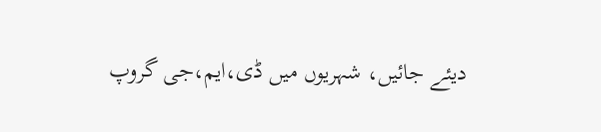دیئے جائیں، شہریوں میں ڈی،ایم،جی گروپ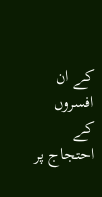کے ان افسروں کے احتجاج پر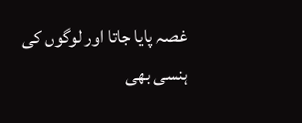غصہ پایا جاتا اور لوگوں کی ہنسی بھی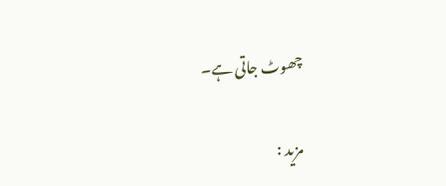چھوٹ جاتی ہے۔

مزید :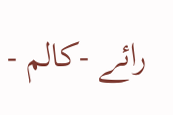رائے -کالم -